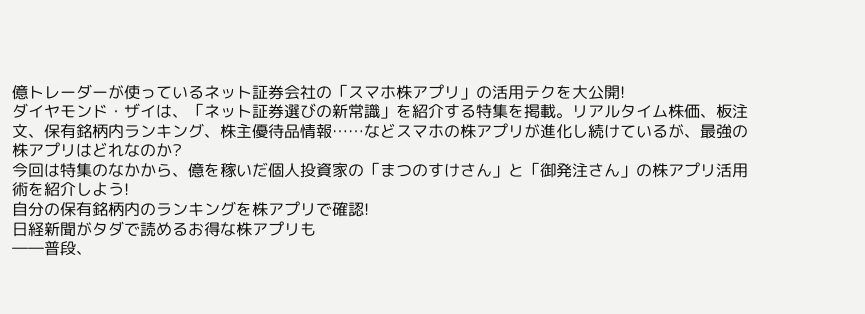億トレーダーが使っているネット証券会社の「スマホ株アプリ」の活用テクを大公開!
ダイヤモンド・ザイは、「ネット証券選びの新常識」を紹介する特集を掲載。リアルタイム株価、板注文、保有銘柄内ランキング、株主優待品情報……などスマホの株アプリが進化し続けているが、最強の株アプリはどれなのか?
今回は特集のなかから、億を稼いだ個人投資家の「まつのすけさん」と「御発注さん」の株アプリ活用術を紹介しよう!
自分の保有銘柄内のランキングを株アプリで確認!
日経新聞がタダで読めるお得な株アプリも
――普段、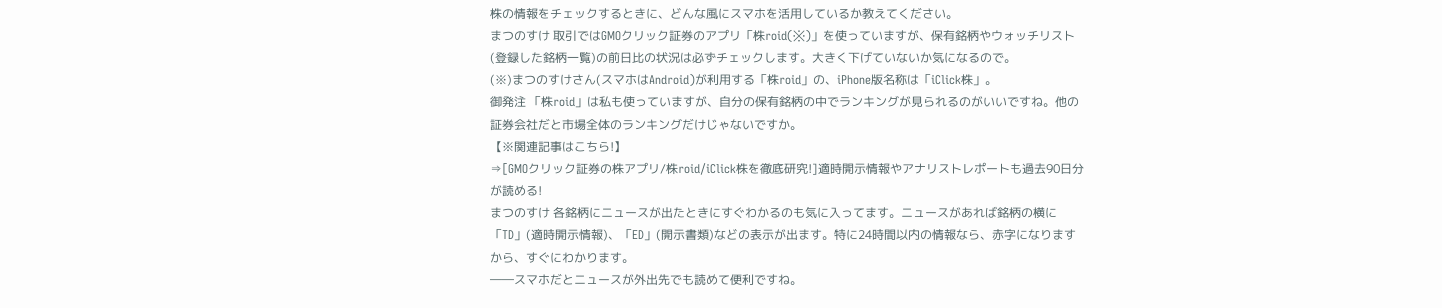株の情報をチェックするときに、どんな風にスマホを活用しているか教えてください。
まつのすけ 取引ではGMOクリック証券のアプリ「株roid(※)」を使っていますが、保有銘柄やウォッチリスト(登録した銘柄一覧)の前日比の状況は必ずチェックします。大きく下げていないか気になるので。
(※)まつのすけさん(スマホはAndroid)が利用する「株roid」の、iPhone版名称は「iClick株」。
御発注 「株roid」は私も使っていますが、自分の保有銘柄の中でランキングが見られるのがいいですね。他の証券会社だと市場全体のランキングだけじゃないですか。
【※関連記事はこちら!】
⇒[GMOクリック証券の株アプリ/株roid/iClick株を徹底研究!]適時開示情報やアナリストレポートも過去90日分が読める!
まつのすけ 各銘柄にニュースが出たときにすぐわかるのも気に入ってます。ニュースがあれば銘柄の横に「TD」(適時開示情報)、「ED」(開示書類)などの表示が出ます。特に24時間以内の情報なら、赤字になりますから、すぐにわかります。
――スマホだとニュースが外出先でも読めて便利ですね。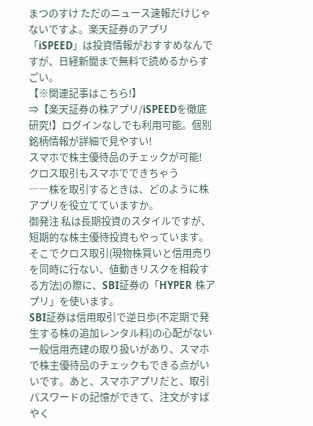まつのすけ ただのニュース速報だけじゃないですよ。楽天証券のアプリ「iSPEED」は投資情報がおすすめなんですが、日経新聞まで無料で読めるからすごい。
【※関連記事はこちら!】
⇒【楽天証券の株アプリ/iSPEEDを徹底研究!】ログインなしでも利用可能。個別銘柄情報が詳細で見やすい!
スマホで株主優待品のチェックが可能!
クロス取引もスマホでできちゃう
――株を取引するときは、どのように株アプリを役立てていますか。
御発注 私は長期投資のスタイルですが、短期的な株主優待投資もやっています。そこでクロス取引(現物株買いと信用売りを同時に行ない、値動きリスクを相殺する方法)の際に、SBI証券の「HYPER 株アプリ」を使います。
SBI証券は信用取引で逆日歩(不定期で発生する株の追加レンタル料)の心配がない一般信用売建の取り扱いがあり、スマホで株主優待品のチェックもできる点がいいです。あと、スマホアプリだと、取引パスワードの記憶ができて、注文がすばやく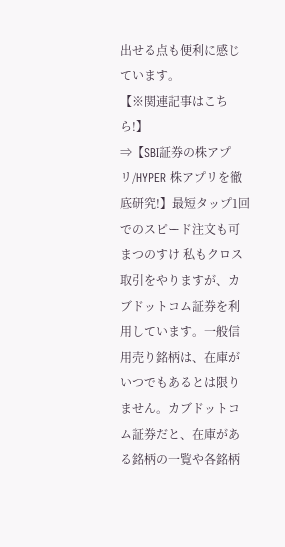出せる点も便利に感じています。
【※関連記事はこちら!】
⇒【SBI証券の株アプリ/HYPER 株アプリを徹底研究!】最短タップ1回でのスピード注文も可
まつのすけ 私もクロス取引をやりますが、カブドットコム証券を利用しています。一般信用売り銘柄は、在庫がいつでもあるとは限りません。カブドットコム証券だと、在庫がある銘柄の一覧や各銘柄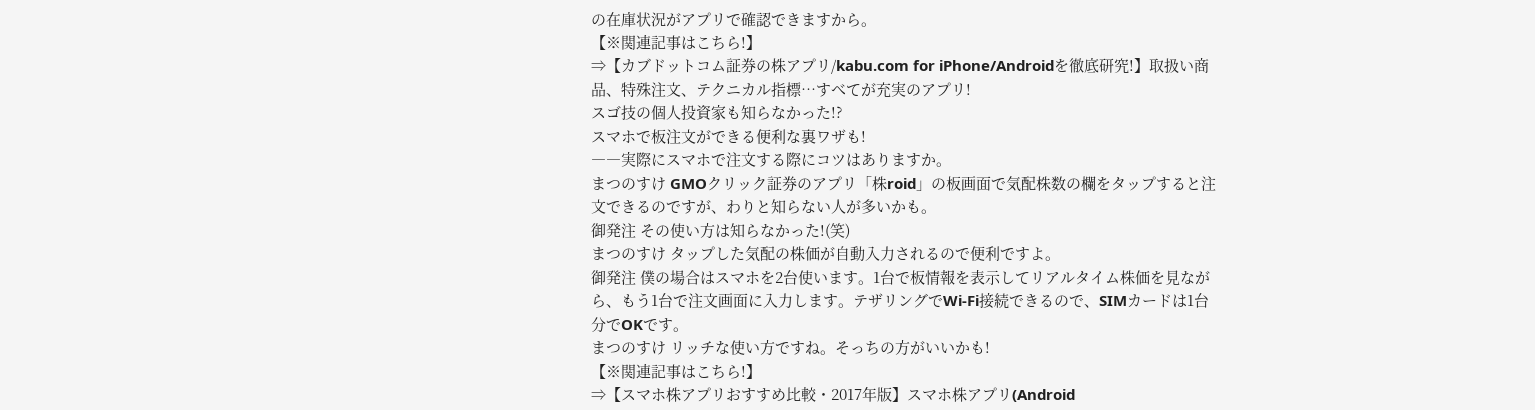の在庫状況がアプリで確認できますから。
【※関連記事はこちら!】
⇒【カブドットコム証券の株アプリ/kabu.com for iPhone/Androidを徹底研究!】取扱い商品、特殊注文、テクニカル指標…すべてが充実のアプリ!
スゴ技の個人投資家も知らなかった!?
スマホで板注文ができる便利な裏ワザも!
――実際にスマホで注文する際にコツはありますか。
まつのすけ GMOクリック証券のアプリ「株roid」の板画面で気配株数の欄をタップすると注文できるのですが、わりと知らない人が多いかも。
御発注 その使い方は知らなかった!(笑)
まつのすけ タップした気配の株価が自動入力されるので便利ですよ。
御発注 僕の場合はスマホを2台使います。1台で板情報を表示してリアルタイム株価を見ながら、もう1台で注文画面に入力します。テザリングでWi-Fi接続できるので、SIMカードは1台分でOKです。
まつのすけ リッチな使い方ですね。そっちの方がいいかも!
【※関連記事はこちら!】
⇒【スマホ株アプリおすすめ比較・2017年版】スマホ株アプリ(Android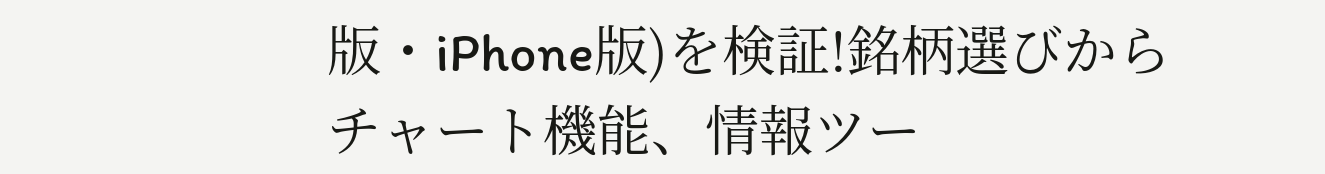版・iPhone版)を検証!銘柄選びからチャート機能、情報ツー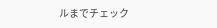ルまでチェック